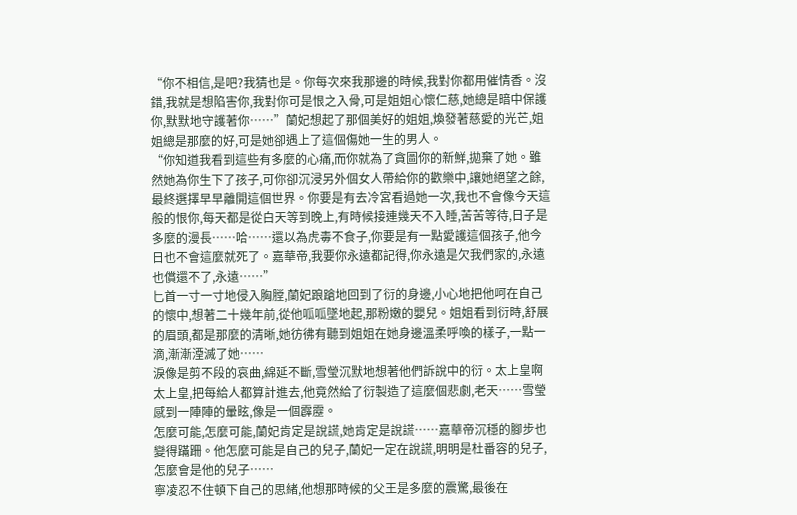“你不相信,是吧?我猜也是。你每次來我那邊的時候,我對你都用催情香。沒錯,我就是想陷害你,我對你可是恨之入骨,可是姐姐心懷仁慈,她總是暗中保護你,默默地守護著你……”蘭妃想起了那個美好的姐姐,煥發著慈愛的光芒,姐姐總是那麼的好,可是她卻遇上了這個傷她一生的男人。
“你知道我看到這些有多麼的心痛,而你就為了貪圖你的新鮮,拋棄了她。雖然她為你生下了孩子,可你卻沉浸另外個女人帶給你的歡樂中,讓她絕望之餘,最終選擇早早離開這個世界。你要是有去冷宮看過她一次,我也不會像今天這般的恨你,每天都是從白天等到晚上,有時候接連幾天不入睡,苦苦等待,日子是多麼的漫長……哈……還以為虎毒不食子,你要是有一點愛護這個孩子,他今日也不會這麼就死了。嘉華帝,我要你永遠都記得,你永遠是欠我們家的,永遠也償還不了,永遠……”
匕首一寸一寸地侵入胸膛,蘭妃踉蹌地回到了衍的身邊,小心地把他呵在自己的懷中,想著二十幾年前,從他呱呱墜地起,那粉嫩的嬰兒。姐姐看到衍時,舒展的眉頭,都是那麼的清晰,她彷彿有聽到姐姐在她身邊溫柔呼喚的樣子,一點一滴,漸漸湮滅了她……
淚像是剪不段的哀曲,綿延不斷,雪瑩沉默地想著他們訴說中的衍。太上皇啊太上皇,把每給人都算計進去,他竟然給了衍製造了這麼個悲劇,老天……雪瑩感到一陣陣的暈眩,像是一個霹靂。
怎麼可能,怎麼可能,蘭妃肯定是說謊,她肯定是說謊……嘉華帝沉穩的腳步也變得蹣跚。他怎麼可能是自己的兒子,蘭妃一定在說謊,明明是杜番容的兒子,怎麼會是他的兒子……
寧凌忍不住頓下自己的思緒,他想那時候的父王是多麼的震驚,最後在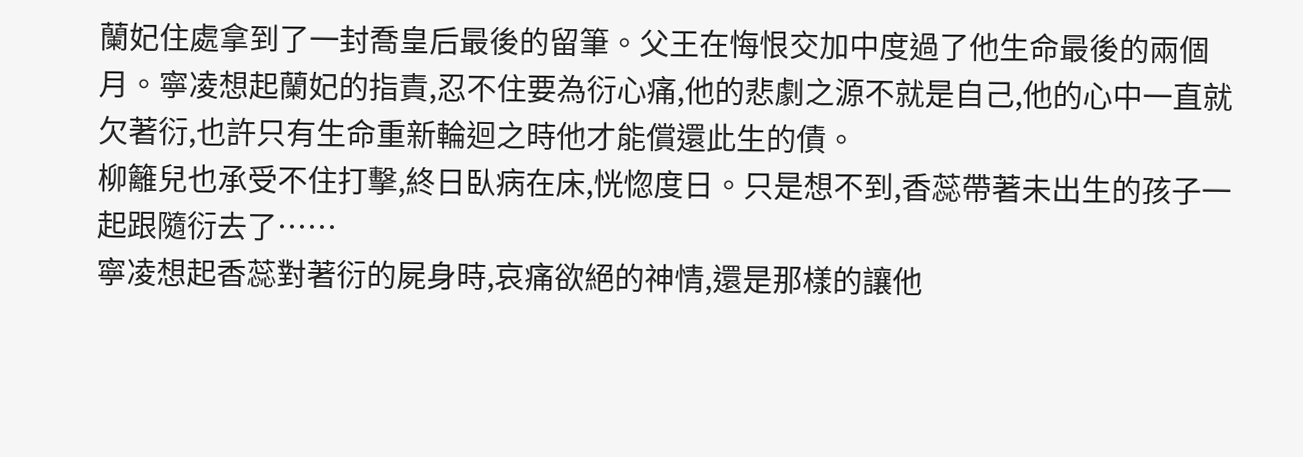蘭妃住處拿到了一封喬皇后最後的留筆。父王在悔恨交加中度過了他生命最後的兩個月。寧凌想起蘭妃的指責,忍不住要為衍心痛,他的悲劇之源不就是自己,他的心中一直就欠著衍,也許只有生命重新輪迴之時他才能償還此生的債。
柳籬兒也承受不住打擊,終日臥病在床,恍惚度日。只是想不到,香蕊帶著未出生的孩子一起跟隨衍去了……
寧凌想起香蕊對著衍的屍身時,哀痛欲絕的神情,還是那樣的讓他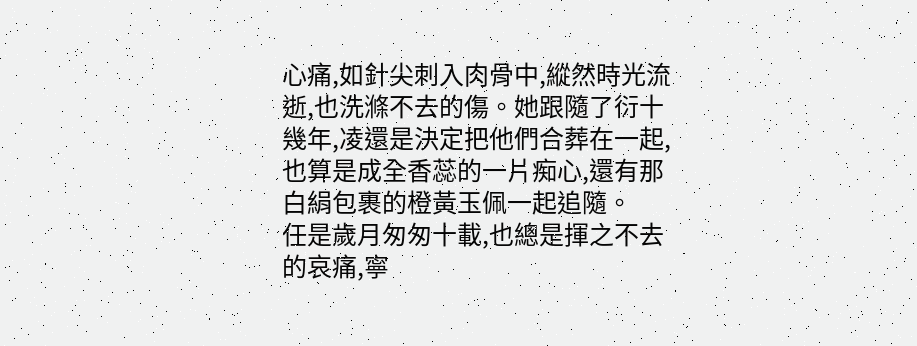心痛,如針尖刺入肉骨中,縱然時光流逝,也洗滌不去的傷。她跟隨了衍十幾年,凌還是決定把他們合葬在一起,也算是成全香蕊的一片痴心,還有那白絹包裹的橙黃玉佩一起追隨。
任是歲月匆匆十載,也總是揮之不去的哀痛,寧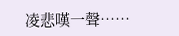凌悲嘆一聲……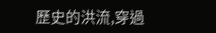歷史的洪流,穿過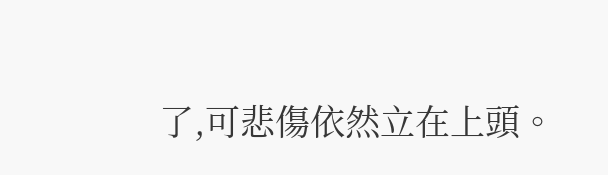了,可悲傷依然立在上頭。